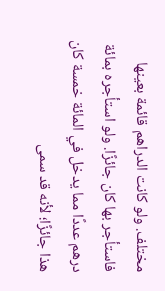مختلف. ولو كانت الدراهم قائمة بعينها فاستأجر بها كان جائزًا. ولو استأجره بمائة درهم عددًا مما يدخل في المائة خمسة كان هذا جائزًا؛ لأنه قد سمى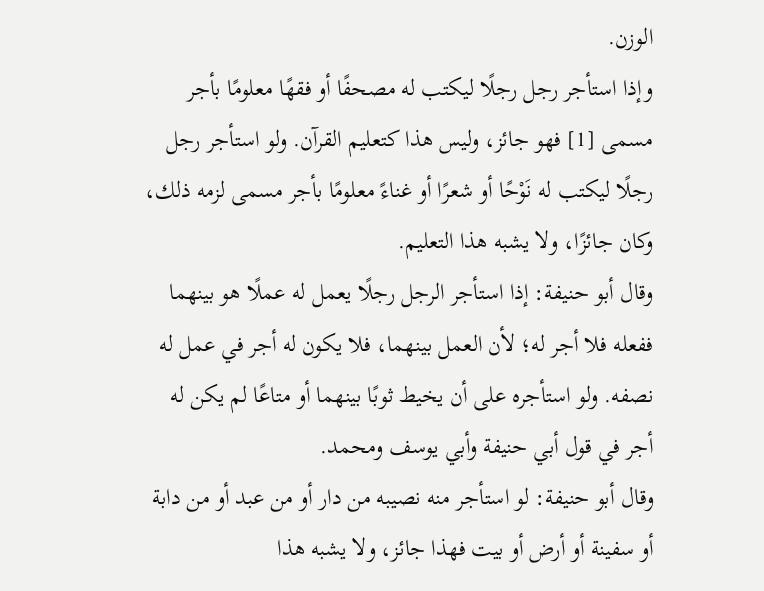الوزن.
وإذا استأجر رجل رجلًا ليكتب له مصحفًا أو فقهًا معلومًا بأجر مسمى [1] فهو جائز، وليس هذا كتعليم القرآن. ولو استأجر رجل رجلًا ليكتب له نَوْحًا أو شعرًا أو غناءً معلومًا بأجر مسمى لزمه ذلك، وكان جائزًا، ولا يشبه هذا التعليم.
وقال أبو حنيفة: إذا استأجر الرجل رجلًا يعمل له عملًا هو بينهما ففعله فلا أجر له؛ لأن العمل بينهما، فلا يكون له أجر في عمل له نصفه. ولو استأجره على أن يخيط ثوبًا بينهما أو متاعًا لم يكن له أجر في قول أبي حنيفة وأبي يوسف ومحمد.
وقال أبو حنيفة: لو استأجر منه نصيبه من دار أو من عبد أو من دابة أو سفينة أو أرض أو بيت فهذا جائز، ولا يشبه هذا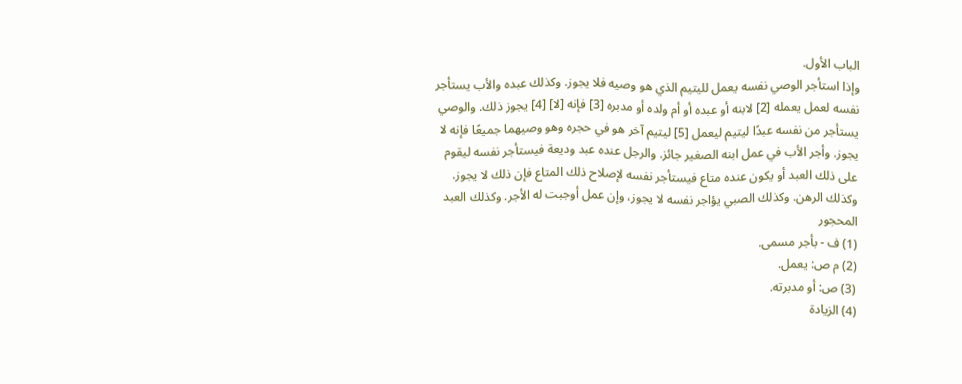الباب الأول.
وإذا استأجر الوصي نفسه يعمل لليتيم الذي هو وصيه فلا يجوز. وكذلك عبده والأب يستأجر نفسه لعمل يعمله [2] لابنه أو عبده أو أم ولده أو مدبره [3] فإنه [لا] [4] يجوز ذلك. والوصي يستأجر من نفسه عبدًا ليتيم ليعمل [5] ليتيم آخر هو في حجره وهو وصيهما جميعًا فإنه لا يجوز. وأجر الأب في عمل ابنه الصغير جائز. والرجل عنده عبد وديعة فيستأجر نفسه ليقوم على ذلك العبد أو يكون عنده متاع فيستأجر نفسه لإصلاح ذلك المتاع فإن ذلك لا يجوز. وكذلك الرهن. وكذلك الصبي يؤاجر نفسه لا يجوز، وإن عمل أوجبت له الأجر. وكذلك العبد المحجور
(1) ف - بأجر مسمى.
(2) م ص: يعمل.
(3) ص: أو مدبرته.
(4) الزيادة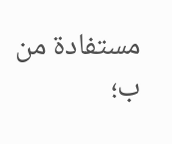مستفادة من ب؛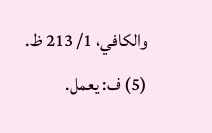والكافي، 1/ 213 ظ.
(5) ف: يعمل.